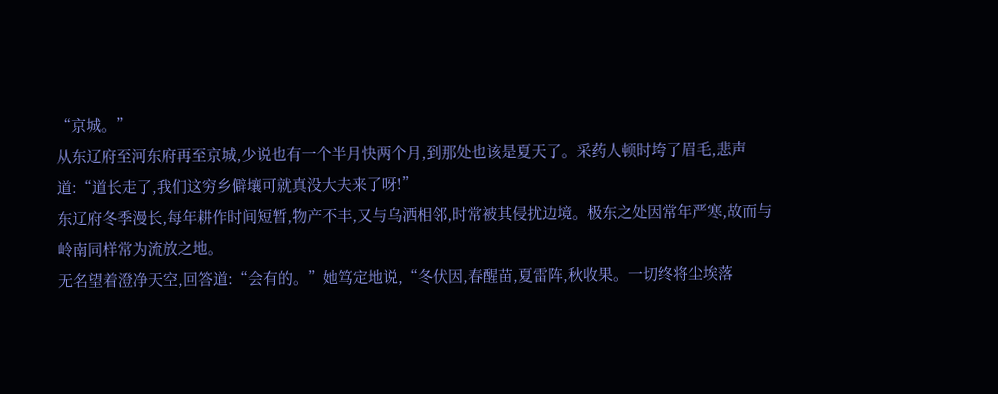“京城。”
从东辽府至河东府再至京城,少说也有一个半月快两个月,到那处也该是夏天了。采药人顿时垮了眉毛,悲声道:“道长走了,我们这穷乡僻壤可就真没大夫来了呀!”
东辽府冬季漫长,每年耕作时间短暂,物产不丰,又与乌洒相邻,时常被其侵扰边境。极东之处因常年严寒,故而与岭南同样常为流放之地。
无名望着澄净天空,回答道:“会有的。”她笃定地说,“冬伏因,春醒苗,夏雷阵,秋收果。一切终将尘埃落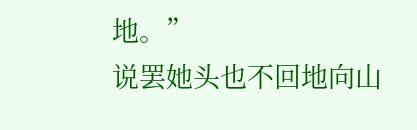地。”
说罢她头也不回地向山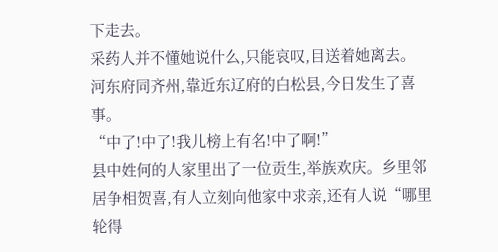下走去。
采药人并不懂她说什么,只能哀叹,目送着她离去。
河东府同齐州,靠近东辽府的白松县,今日发生了喜事。
“中了!中了!我儿榜上有名!中了啊!”
县中姓何的人家里出了一位贡生,举族欢庆。乡里邻居争相贺喜,有人立刻向他家中求亲,还有人说“哪里轮得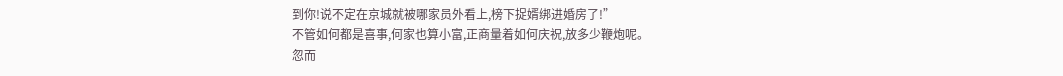到你!说不定在京城就被哪家员外看上,榜下捉婿绑进婚房了!”
不管如何都是喜事,何家也算小富,正商量着如何庆祝,放多少鞭炮呢。
忽而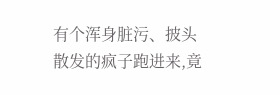有个浑身脏污、披头散发的疯子跑进来,竟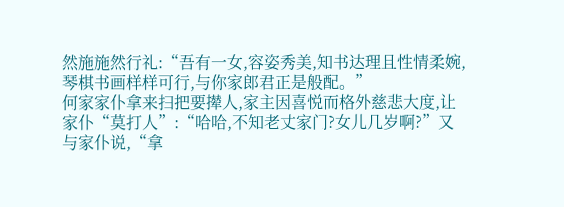然施施然行礼:“吾有一女,容姿秀美,知书达理且性情柔婉,琴棋书画样样可行,与你家郎君正是般配。”
何家家仆拿来扫把要撵人,家主因喜悦而格外慈悲大度,让家仆“莫打人”:“哈哈,不知老丈家门?女儿几岁啊?”又与家仆说,“拿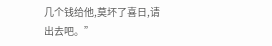几个钱给他,莫坏了喜日,请出去吧。”